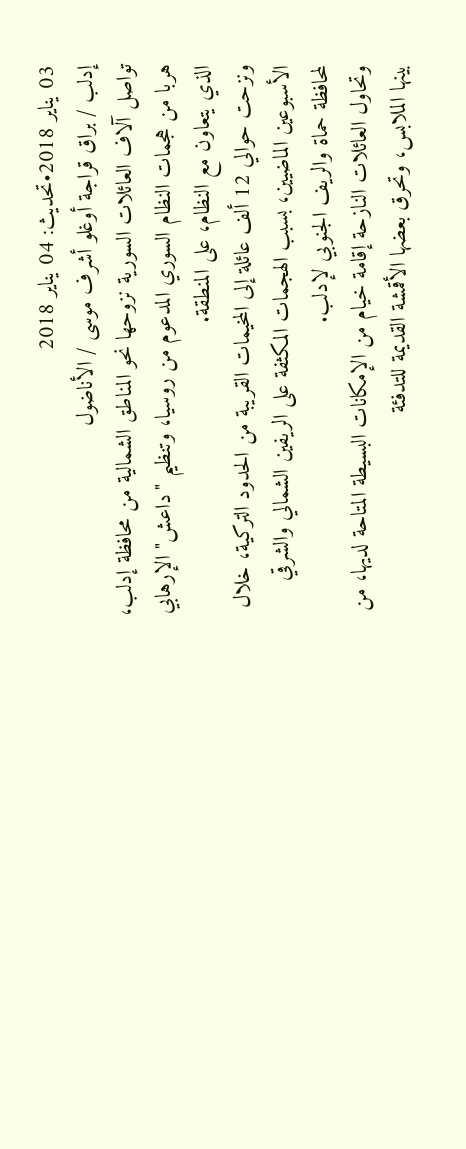03 يناير 2018•تحديث: 04 يناير 2018
إدلب / براق قراجة أوغلو أشرف موسى / الأناضول
تواصل آلاف العائلات السورية نزوحها نحو المناطق الشمالية من محافظة إدلب، هربا من هجمات النظام السوري المدعوم من روسيا، وتنظيم "داعش" الإرهابي الذي يتعاون مع النظام، على المنطقة.
ونزحت حوالي 12 ألف عائلة إلى المخيمات القريبة من الحدود التركية، خلال الأسبوعين الماضيين، بسبب الهجمات المكثفة على الريفين الشمالي والشرقي لمحافظة حماة والريف الجنوبي لإدلب.
وتحاول العائلات النازحة إقامة خيام من الإمكانات البسيطة المتاحة لديها، من بينها الملابس، وتحرق بعضها الأقمشة القديمة للتدفئة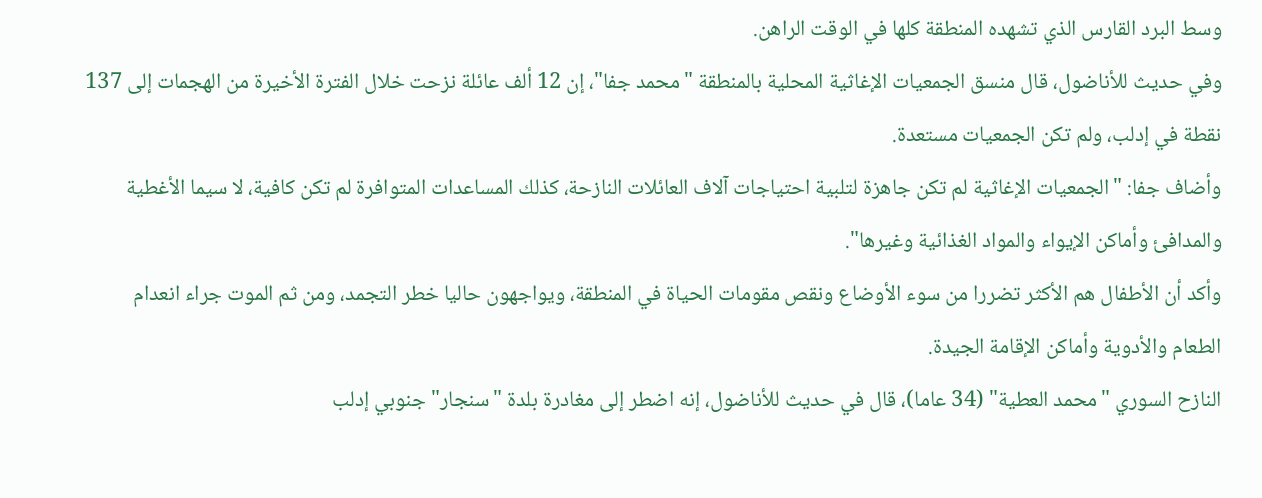وسط البرد القارس الذي تشهده المنطقة كلها في الوقت الراهن.
وفي حديث للأناضول، قال منسق الجمعيات الإغاثية المحلية بالمنطقة "محمد جفا"، إن 12 ألف عائلة نزحت خلال الفترة الأخيرة من الهجمات إلى 137 نقطة في إدلب، ولم تكن الجمعيات مستعدة.
وأضاف جفا: "الجمعيات الإغاثية لم تكن جاهزة لتلبية احتياجات آلاف العائلات النازحة، كذلك المساعدات المتوافرة لم تكن كافية، لا سيما الأغطية والمدافئ وأماكن الإيواء والمواد الغذائية وغيرها".
وأكد أن الأطفال هم الأكثر تضررا من سوء الأوضاع ونقص مقومات الحياة في المنطقة، ويواجهون حاليا خطر التجمد، ومن ثم الموت جراء انعدام الطعام والأدوية وأماكن الإقامة الجيدة.
النازح السوري "محمد العطية" (34 عاما)، قال في حديث للأناضول، إنه اضطر إلى مغادرة بلدة "سنجار" جنوبي إدلب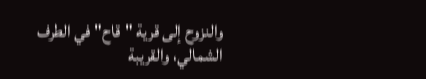والنزوح إلى قرية "قاح" في الطرف الشمالي، والقريبة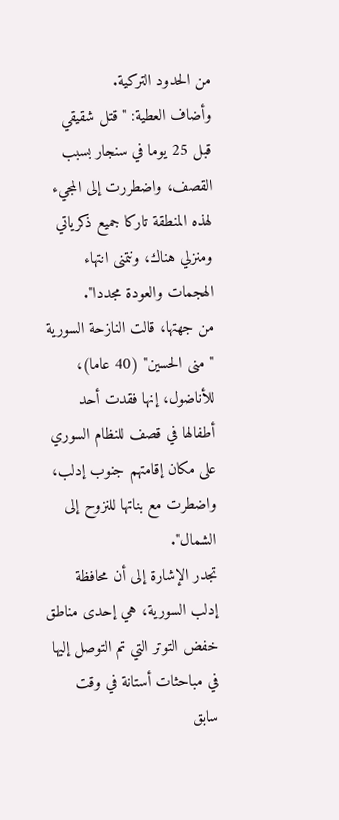من الحدود التركية.
وأضاف العطية: "قتل شقيقي قبل 25 يوما في سنجار بسبب القصف، واضطررت إلى المجيء لهذه المنطقة تاركا جميع ذكرياتي ومنزلي هناك، ونتمنى انتهاء الهجمات والعودة مجددا".
من جهتها، قالت النازحة السورية "منى الحسين" (40 عاما)، للأناضول، إنها فقدت أحد أطفالها في قصف للنظام السوري على مكان إقامتهم جنوب إدلب، واضطرت مع بناتها للنزوح إلى الشمال".
تجدر الإشارة إلى أن محافظة إدلب السورية، هي إحدى مناطق خفض التوتر التي تم التوصل إليها في مباحثات أستانة في وقت سابق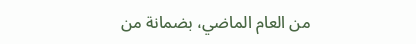من العام الماضي، بضمانة من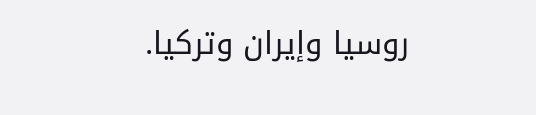روسيا وإيران وتركيا.